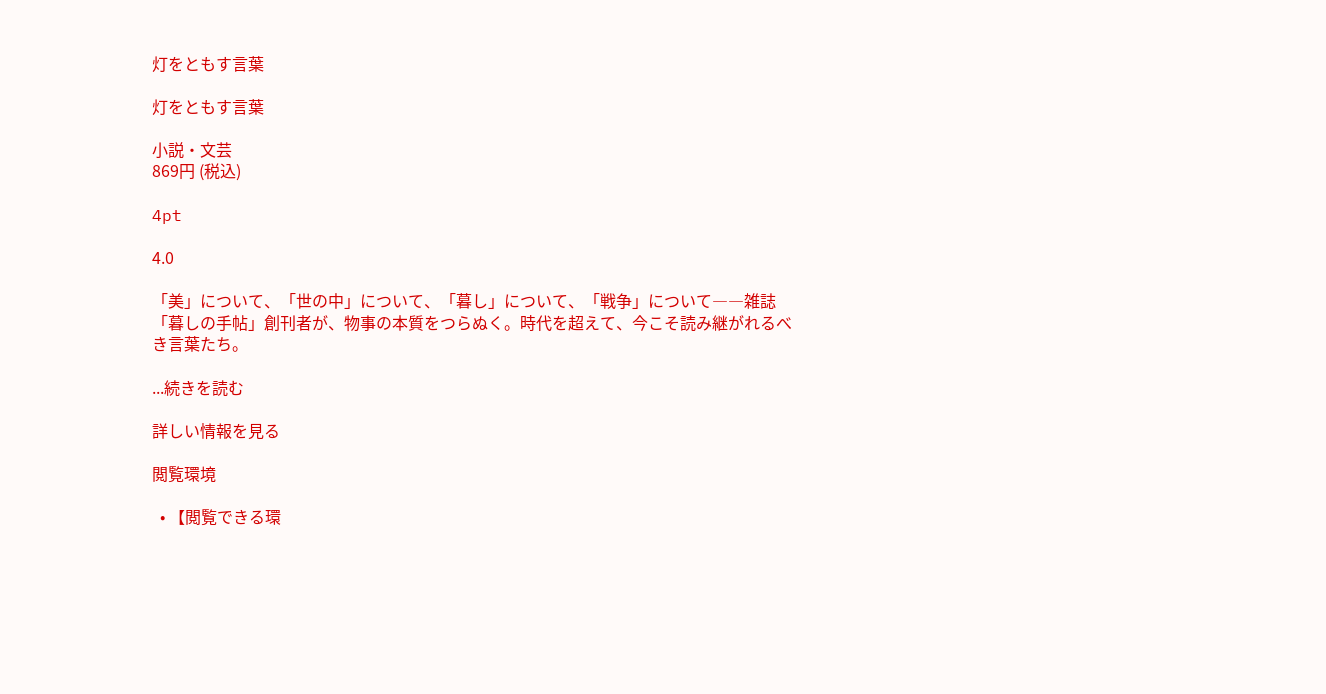灯をともす言葉

灯をともす言葉

小説・文芸
869円 (税込)

4pt

4.0

「美」について、「世の中」について、「暮し」について、「戦争」について――雑誌「暮しの手帖」創刊者が、物事の本質をつらぬく。時代を超えて、今こそ読み継がれるべき言葉たち。

...続きを読む

詳しい情報を見る

閲覧環境

  • 【閲覧できる環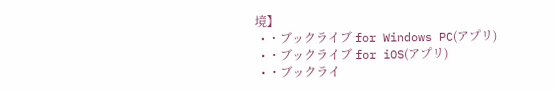境】
  • ・ブックライブ for Windows PC(アプリ)
  • ・ブックライブ for iOS(アプリ)
  • ・ブックライ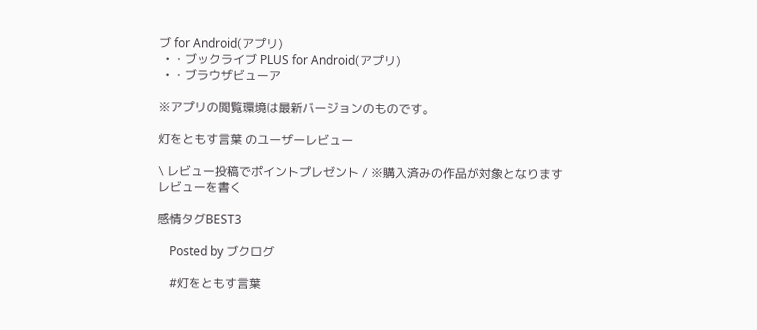ブ for Android(アプリ)
  • ・ブックライブ PLUS for Android(アプリ)
  • ・ブラウザビューア

※アプリの閲覧環境は最新バージョンのものです。

灯をともす言葉 のユーザーレビュー

\ レビュー投稿でポイントプレゼント / ※購入済みの作品が対象となります
レビューを書く

感情タグBEST3

    Posted by ブクログ

    #灯をともす言葉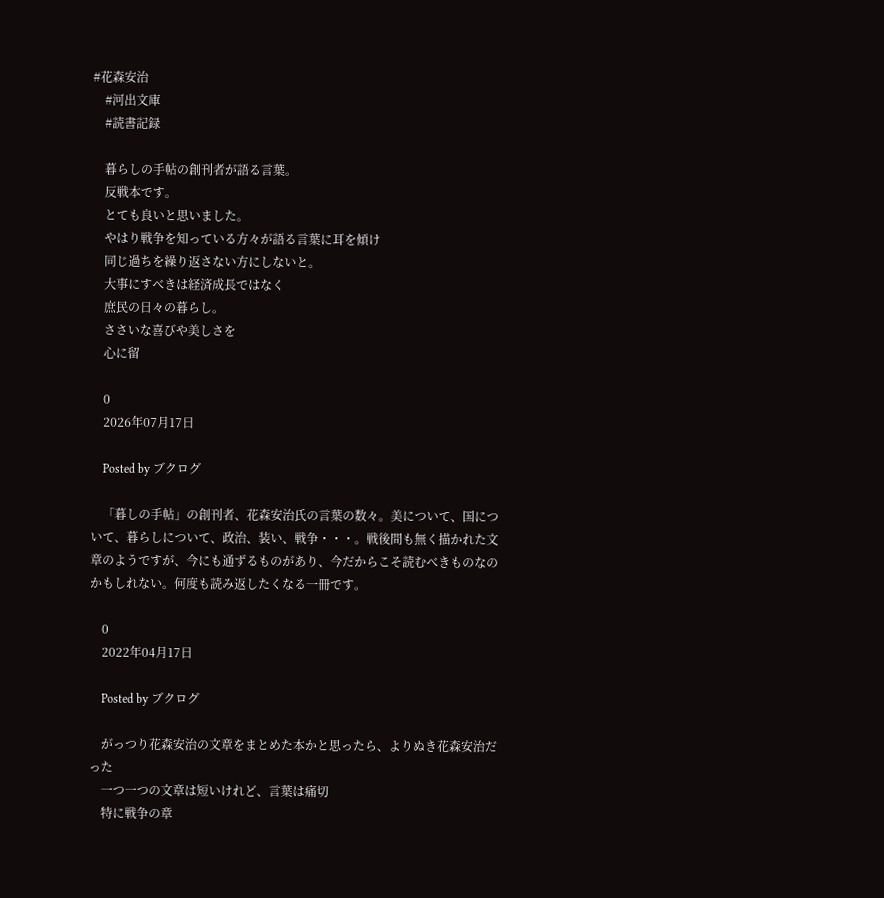#花森安治
    #河出文庫
    #読書記録

    暮らしの手帖の創刊者が語る言葉。
    反戦本です。
    とても良いと思いました。
    やはり戦争を知っている方々が語る言葉に耳を傾け
    同じ過ちを繰り返さない方にしないと。
    大事にすべきは経済成長ではなく
    庶民の日々の暮らし。
    ささいな喜びや美しさを
    心に留

    0
    2026年07月17日

    Posted by ブクログ

    「暮しの手帖」の創刊者、花森安治氏の言葉の数々。美について、国について、暮らしについて、政治、装い、戦争・・・。戦後間も無く描かれた文章のようですが、今にも通ずるものがあり、今だからこそ読むべきものなのかもしれない。何度も読み返したくなる一冊です。

    0
    2022年04月17日

    Posted by ブクログ

    がっつり花森安治の文章をまとめた本かと思ったら、よりぬき花森安治だった
    一つ一つの文章は短いけれど、言葉は痛切
    特に戦争の章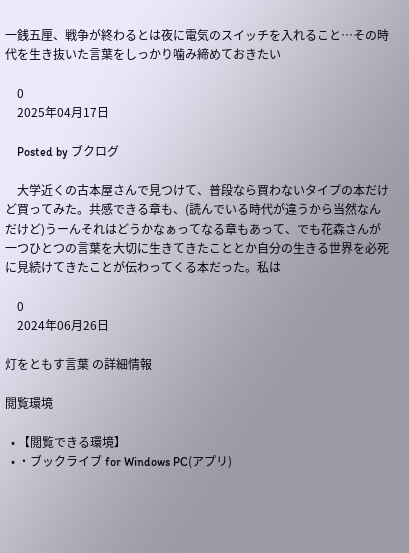一銭五厘、戦争が終わるとは夜に電気のスイッチを入れること…その時代を生き抜いた言葉をしっかり噛み締めておきたい

    0
    2025年04月17日

    Posted by ブクログ

    大学近くの古本屋さんで見つけて、普段なら買わないタイプの本だけど買ってみた。共感できる章も、(読んでいる時代が違うから当然なんだけど)うーんそれはどうかなぁってなる章もあって、でも花森さんが一つひとつの言葉を大切に生きてきたこととか自分の生きる世界を必死に見続けてきたことが伝わってくる本だった。私は

    0
    2024年06月26日

灯をともす言葉 の詳細情報

閲覧環境

  • 【閲覧できる環境】
  • ・ブックライブ for Windows PC(アプリ)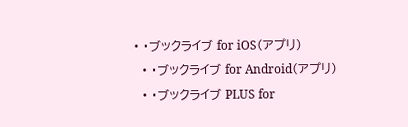• ・ブックライブ for iOS(アプリ)
  • ・ブックライブ for Android(アプリ)
  • ・ブックライブ PLUS for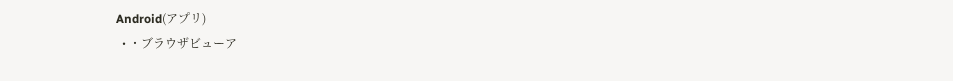Android(アプリ)
  • ・ブラウザビューア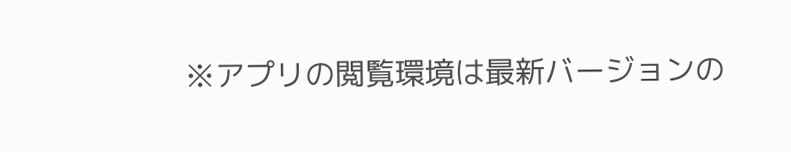※アプリの閲覧環境は最新バージョンの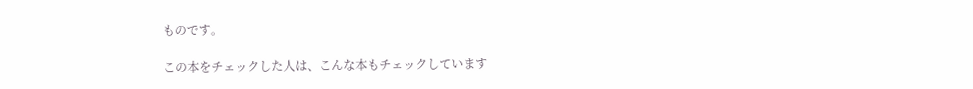ものです。

この本をチェックした人は、こんな本もチェックしています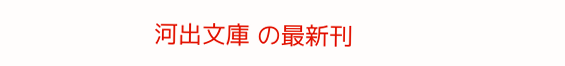河出文庫 の最新刊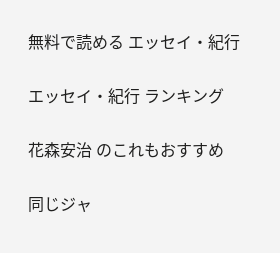無料で読める エッセイ・紀行

エッセイ・紀行 ランキング

花森安治 のこれもおすすめ

同じジャ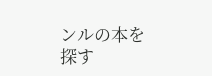ンルの本を探す